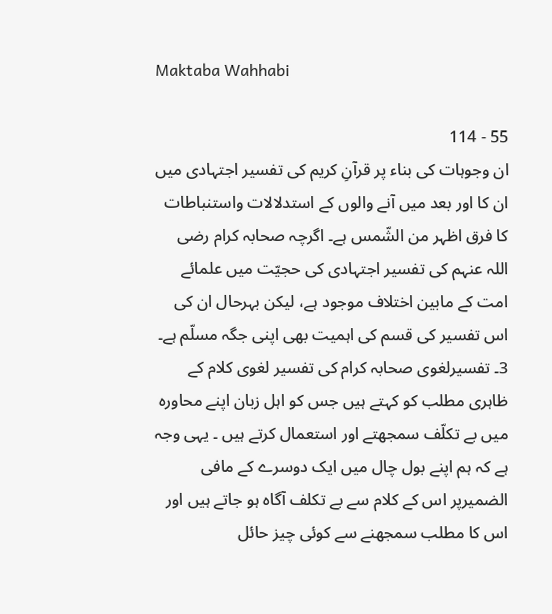Maktaba Wahhabi

55 - 114
ان وجوہات کی بناء پر قرآنِ کریم کی تفسیر اجتہادی میں ان کا اور بعد میں آنے والوں کے استدلالات واستنباطات کا فرق اظہر من الشّمس ہے۔ اگرچہ صحابہ کرام رضی اللہ عنہم کی تفسیر اجتہادی کی حجیّت میں علمائے امت کے مابین اختلاف موجود ہے، لیکن بہرحال ان کی اس تفسیر کی قسم کی اہمیت بھی اپنی جگہ مسلّم ہے۔ 3۔ تفسیرلغوی صحابہ كرام کی تفسیر لغوی کلام کے ظاہری مطلب کو کہتے ہیں جس کو اہل زبان اپنے محاورہ میں بے تکلّف سمجھتے اور استعمال کرتے ہیں ۔ یہی وجہ ہے کہ ہم اپنے بول چال میں ایک دوسرے کے مافی الضمیرپر اس کے کلام سے بے تکلف آگاہ ہو جاتے ہیں اور اس کا مطلب سمجھنے سے کوئی چیز حائل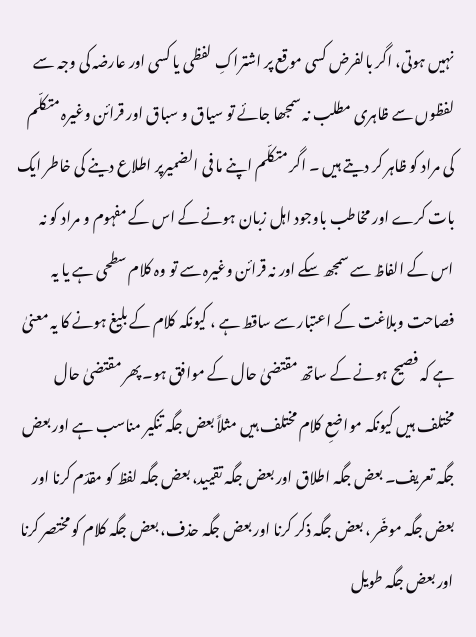نہیں ہوتی، اگر بالفرض کسی موقع پر اشتراکِ لفظی یا کسی اور عارضہ کی وجہ سے لفظوں سے ظاہری مطلب نہ سمجھا جائے تو سیاق و سباق اور قرائن وغیرہ متکلّم کی مراد کو ظاہر کر دیتے ہیں ۔ اگر متکلّم اپنے ما فی الضمیرپر اطلاع دینے کی خاطر ایک بات کرے اور مخاطب باوجود اہل زبان ہونے کے اس کے مفہوم و مراد کو نہ اس کے الفاظ سے سمجھ سکے اور نہ قرائن وغیرہ سے تو وہ کلام سطحی ہے یا یہ فصاحت وبلاغت کے اعتبار سے ساقط ہے ، کیونکہ کلام کے بلیغ ہونے کا یہ معنیٰ ہے کہ فصیح ہونے کے ساتھ مقتضیٰ حال کے موافق ہو۔ پھر مقتضیٰ حال مختلف ہیں کیونکہ مواضعِ کلام مختلف ہیں مثلاً بعض جگہ تنکیر مناسب ہے اور بعض جگہ تعریف۔ بعض جگہ اطلاق اور بعض جگہ تقیید، بعض جگہ لفظ کو مقدّم کرنا اور بعض جگہ موخّر ، بعض جگہ ذکر کرنا اور بعض جگہ حذف، بعض جگہ کلام کو مختصر کرنا اور بعض جگہ طویل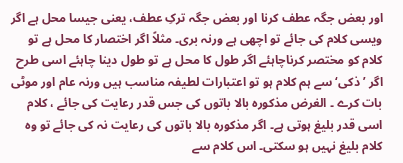اور بعض جگہ عطف کرنا اور بعض جگہ ترکِ عطف، یعنی جیسا محل ہے اگر ویسی کلام کی جائے تو اچھی ہے ورنہ بری۔ مثلاً اگر اختصار کا محل ہے تو کلام کو مختصر کرناچاہئے اگر طول کا محل ہے تو طول دینا چاہئے اسی طرح اگر ’ذکی‘ سے ہم کلام ہو تو اعتبارات لطیفہ مناسب ہیں ورنہ عام اور موٹی بات کرے ۔ الغرض مذکورہ بالا باتوں کی جس قدر رعایت کی جائے ، کلام اسی قدر بلیغ ہوتی ہے۔ اگر مذکورہ بالا باتوں کی رعایت نہ کی جائے تو وہ کلام بلیغ نہیں ہو سکتی۔ اس کلام سے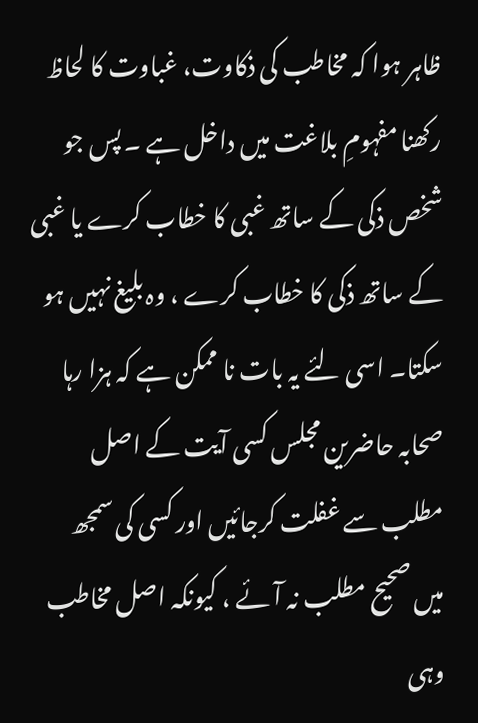ظاہر ہوا کہ مخاطب کی ذکاوت، غباوت کا لحاظ رکھنا مفہومِ بلاغت میں داخل ہے ۔ پس جو شخص ذکی کے ساتھ غبی کا خطاب کرے یا غبی کے ساتھ ذکی کا خطاب کرے ، وہ بلیغ نہیں ہو سکتا۔ اسی لئے یہ بات نا ممکن ہے کہ ہزا رہا صحابہ حاضرین مجلس کسی آیت کے اصل مطلب سے غفلت کرجائیں اور کسی کی سمجھ میں صحیح مطلب نہ آئے ، کیونکہ اصل مخاطب وہی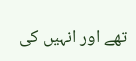تھے اور انہیں کی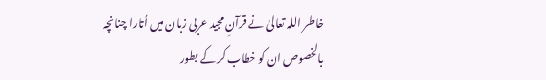خاطر اللہ تعالیٰ نے قرآنِ مجید عربی زبان میں اُتارا چنانچہ بالخصوص ان کو خطاب کر کے بطور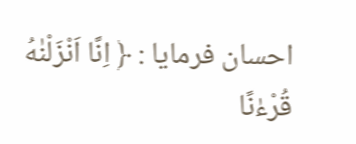احسان فرمایا : ﴿ اِنَّا اَنْزَلْنٰهُ قُرْءٰنًا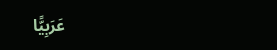عَرَبِيًّا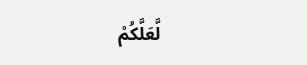لَّعَلَّكُمْ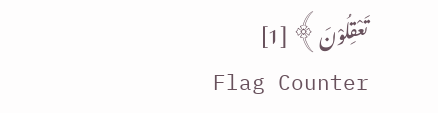تَعْقِلُوْنَ﴾ [1]
Flag Counter